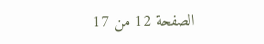الصفحة 12 من 17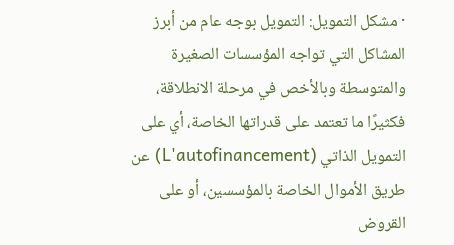· مشكل التمويل: التمويل بوجه عام من أبرز المشاكل التي تواجه المؤسسات الصغيرة والمتوسطة وبالأخص في مرحلة الانطلاقة، فكثيرًا ما تعتمد على قدراتها الخاصة، أي على التمويل الذاتي (L'autofinancement) عن طريق الأموال الخاصة بالمؤسسين، أو على القروض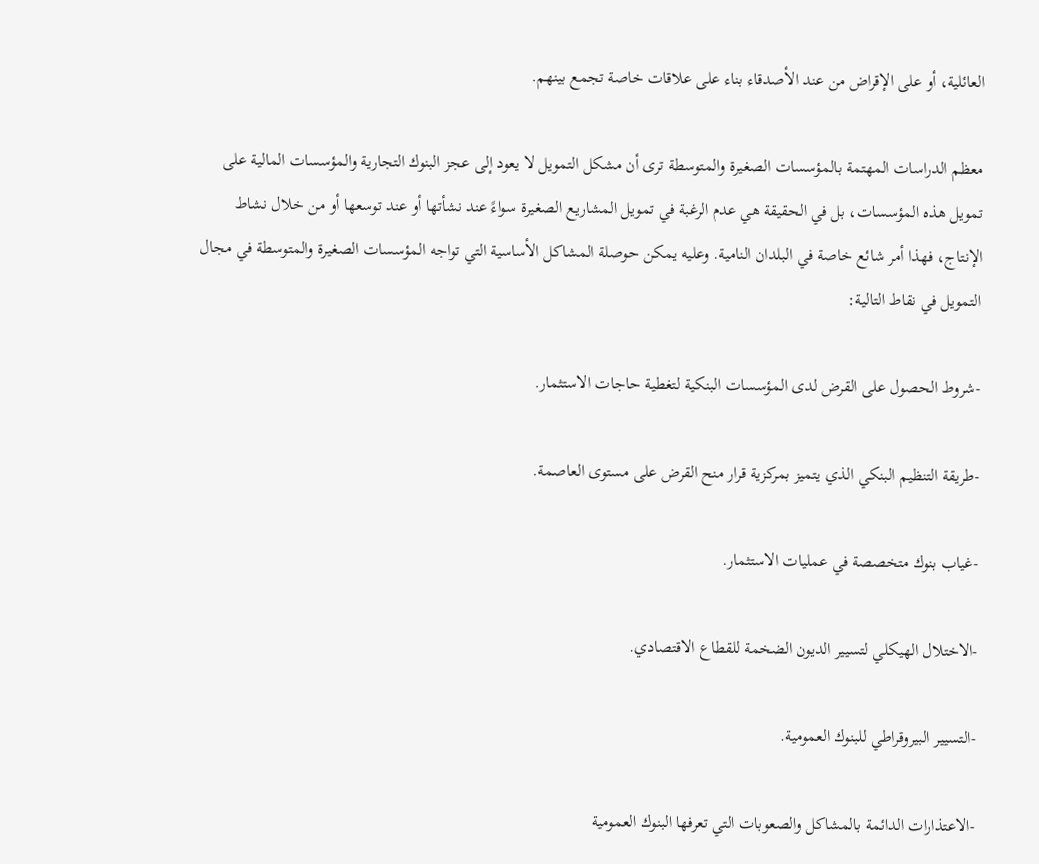العائلية، أو على الإقراض من عند الأصدقاء بناء على علاقات خاصة تجمع بينهم.

معظم الدراسات المهتمة بالمؤسسات الصغيرة والمتوسطة ترى أن مشكل التمويل لا يعود إلى عجز البنوك التجارية والمؤسسات المالية على تمويل هذه المؤسسات، بل في الحقيقة هي عدم الرغبة في تمويل المشاريع الصغيرة سواءً عند نشأتها أو عند توسعها أو من خلال نشاط الإنتاج، فهذا أمر شائع خاصة في البلدان النامية. وعليه يمكن حوصلة المشاكل الأساسية التي تواجه المؤسسات الصغيرة والمتوسطة في مجال التمويل في نقاط التالية:

-شروط الحصول على القرض لدى المؤسسات البنكية لتغطية حاجات الاستثمار.

-طريقة التنظيم البنكي الذي يتميز بمركزية قرار منح القرض على مستوى العاصمة.

-غياب بنوك متخصصة في عمليات الاستثمار.

-الاختلال الهيكلي لتسيير الديون الضخمة للقطاع الاقتصادي.

-التسيير البيروقراطي للبنوك العمومية.

-الاعتذارات الدائمة بالمشاكل والصعوبات التي تعرفها البنوك العمومية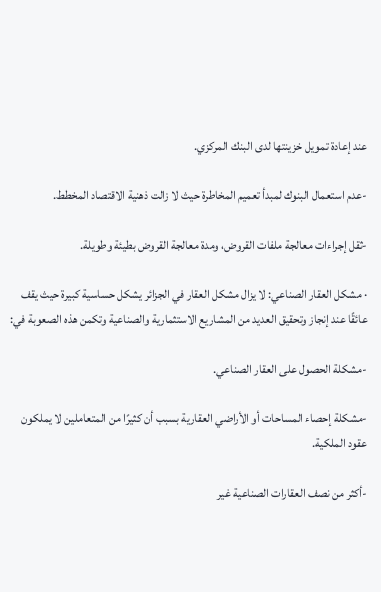عند إعادة تمويل خزينتها لدى البنك المركزي.

-عدم استعمال البنوك لمبدأ تعميم المخاطرة حيث لا زالت ذهنية الاقتصاد المخطط.

-ثقل إجراءات معالجة ملفات القروض، ومدة معالجة القروض بطيئة وطويلة.

· مشكل العقار الصناعي: لا يزال مشكل العقار في الجزائر يشكل حساسية كبيرة حيث يقف عائقًا عند إنجاز وتحقيق العديد من المشاريع الاستثمارية والصناعية وتكمن هذه الصعوبة في:

-مشكلة الحصول على العقار الصناعي.

-مشكلة إحصاء المساحات أو الأراضي العقارية بسبب أن كثيرًا من المتعاملين لا يملكون عقود الملكية.

-أكثر من نصف العقارات الصناعية غير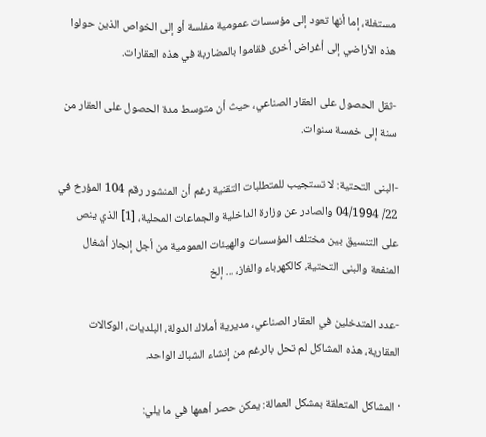مستغلة، إما أنها تعود إلى مؤسسات عمومية مفلسة أو إلى الخواص الذين حولوا هذه الأراضي إلى أغراض أخرى فقاموا بالمضاربة في هذه العقارات.

-ثقل الحصول على العقار الصناعي، حيث أن متوسط مدة الحصول على العقار من سنة إلى خمسة سنوات.

-البنى التحتية: لا تستجيب للمتطلبات التقنية رغم أن المنشور رقم 104 المؤرخ في 22/ 04/1994 والصادر عن وزارة الداخلية والجماعات المحلية، [1] الذي ينص على التنسيق بين مختلف المؤسسات والهيئات العمومية من أجل إنجاز أشغال المنفعة والبنى التحتية، كالكهرباء والغاز، ... إلخ

-عدد المتدخلين في العقار الصناعي، مديرية أملاك الدولة، البلديات، الوكالات العقارية، هذه المشاكل لم تحل بالرغم من إنشاء الشباك الواحد.

· المشاكل المتعلقة بمشكل العمالة: يمكن حصر أهمها في ما يلي: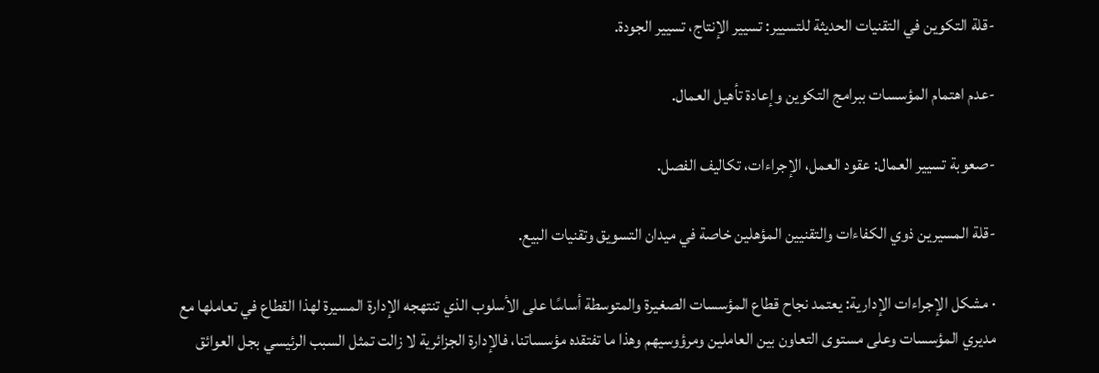-قلة التكوين في التقنيات الحديثة للتسيير: تسيير الإنتاج، تسيير الجودة.

-عدم اهتمام المؤسسات ببرامج التكوين وإعادة تأهيل العمال.

-صعوبة تسيير العمال: عقود العمل، الإجراءات، تكاليف الفصل.

-قلة المسيرين ذوي الكفاءات والتقنيين المؤهلين خاصة في ميدان التسويق وتقنيات البيع.

· مشكل الإجراءات الإدارية: يعتمد نجاح قطاع المؤسسات الصغيرة والمتوسطة أساسًا على الأسلوب الذي تنتهجه الإدارة المسيرة لهذا القطاع في تعاملها مع مديري المؤسسات وعلى مستوى التعاون بين العاملين ومرؤوسيهم وهذا ما تفتقده مؤسساتنا، فالإدارة الجزائرية لا زالت تمثل السبب الرئيسي بجل العوائق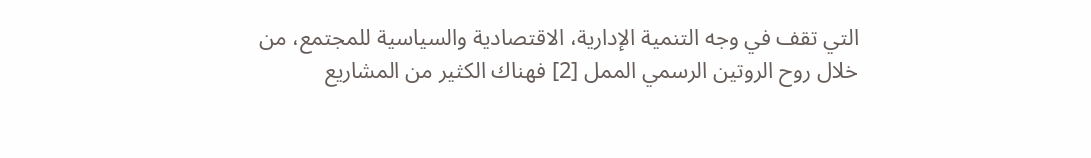التي تقف في وجه التنمية الإدارية، الاقتصادية والسياسية للمجتمع، من خلال روح الروتين الرسمي الممل [2] فهناك الكثير من المشاريع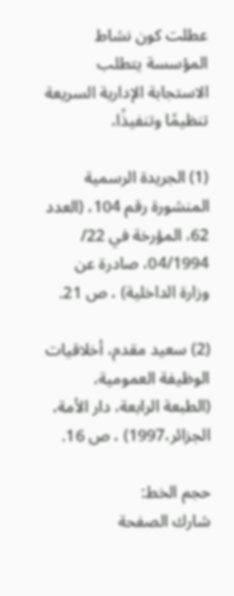عطلت كون نشاط المؤسسة يتطلب الاستجابة الإدارية السريعة تنظيمًا وتنفيذًا،

(1) الجريدة الرسمية المنشورة رقم 104، (العدد 62، المؤرخة في 22/ 04/1994، صادرة عن وزارة الداخلية) ، ص 21.

(2) سعيد مقدم، أخلاقيات الوظيفة العمومية، (الطبعة الرابعة، دار الأمة، الجزائر،1997) ، ص 16.

حجم الخط:
شارك الصفحة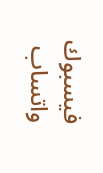فيسبوك واتساب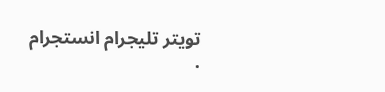تويتر تليجرام انستجرام
.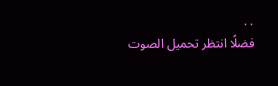. .
فضلًا انتظر تحميل الصوت